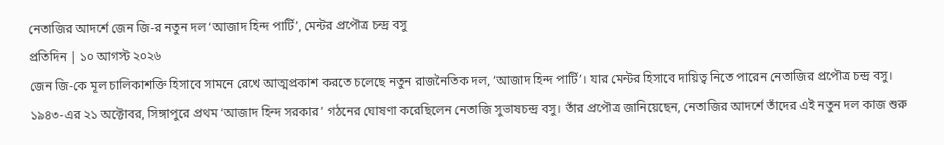নেতাজির আদর্শে জেন জি-র নতুন দল ‘আজাদ হিন্দ পার্টি’, মেন্টর প্রপৌত্র চন্দ্র বসু
প্রতিদিন | ১০ আগস্ট ২০২৬
জেন জি-কে মূল চালিকাশক্তি হিসাবে সামনে রেখে আত্মপ্রকাশ করতে চলেছে নতুন রাজনৈতিক দল, ‘আজাদ হিন্দ পার্টি’। যার মেন্টর হিসাবে দায়িত্ব নিতে পারেন নেতাজির প্রপৌত্র চন্দ্র বসু। ১৯৪৩-এর ২১ অক্টোবর, সিঙ্গাপুরে প্রথম ‘আজাদ হিন্দ সরকার’ গঠনের ঘোষণা করেছিলেন নেতাজি সুভাষচন্দ্র বসু। তাঁর প্রপৌত্র জানিয়েছেন, নেতাজির আদর্শে তাঁদের এই নতুন দল কাজ শুরু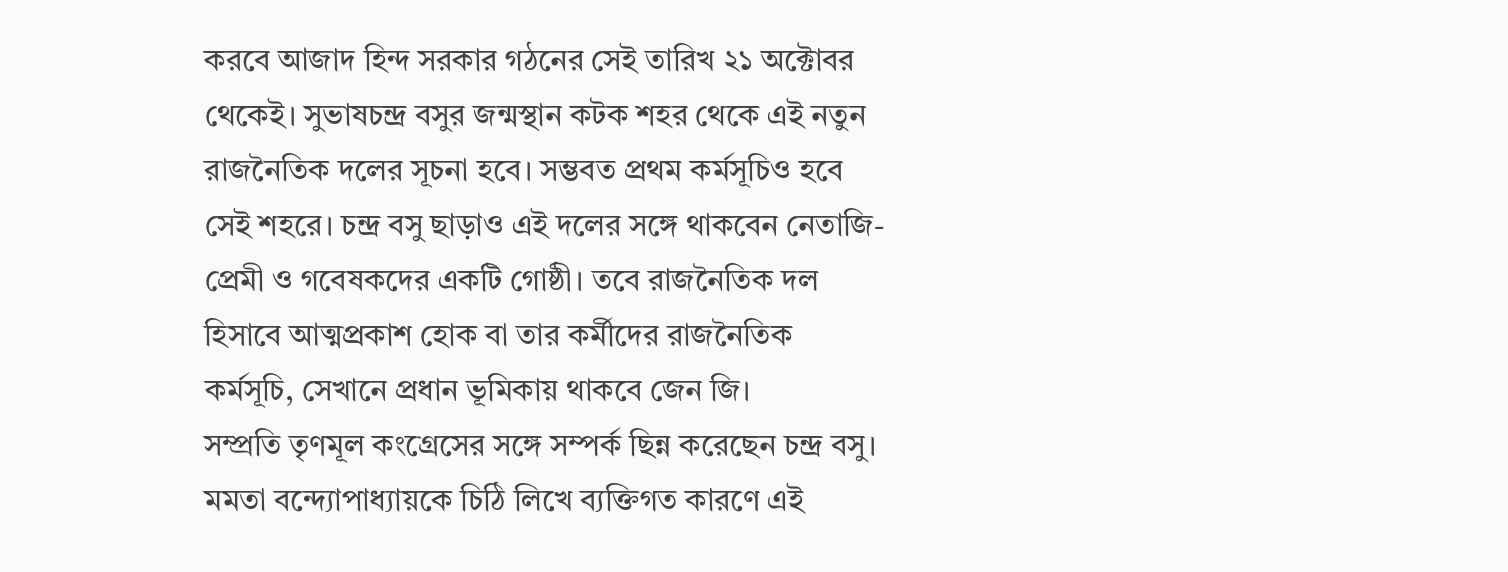করবে আজাদ হিন্দ সরকার গঠনের সেই তারিখ ২১ অক্টোবর থেকেই। সুভাষচন্দ্র বসুর জন্মস্থান কটক শহর থেকে এই নতুন রাজনৈতিক দলের সূচনা হবে। সম্ভবত প্রথম কর্মসূচিও হবে সেই শহরে। চন্দ্র বসু ছাড়াও এই দলের সঙ্গে থাকবেন নেতাজি-প্রেমী ও গবেষকদের একটি গোষ্ঠী। তবে রাজনৈতিক দল হিসাবে আত্মপ্রকাশ হোক বা তার কর্মীদের রাজনৈতিক কর্মসূচি, সেখানে প্রধান ভূমিকায় থাকবে জেন জি।
সম্প্রতি তৃণমূল কংগ্রেসের সঙ্গে সম্পর্ক ছিন্ন করেছেন চন্দ্র বসু। মমতা বন্দ্যোপাধ্যায়কে চিঠি লিখে ব্যক্তিগত কারণে এই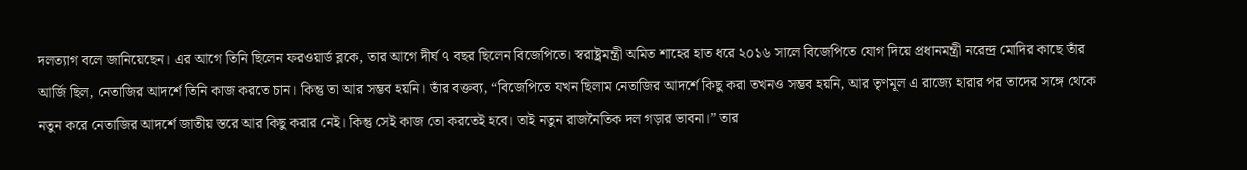দলত্যাগ বলে জানিয়েছেন। এর আগে তিনি ছিলেন ফরওয়ার্ড ব্লকে, তার আগে দীর্ঘ ৭ বছর ছিলেন বিজেপিতে। স্বরাষ্ট্রমন্ত্রী অমিত শাহের হাত ধরে ২০১৬ সালে বিজেপিতে যোগ দিয়ে প্রধানমন্ত্রী নরেন্দ্র মোদির কাছে তাঁর আর্জি ছিল, নেতাজির আদর্শে তিনি কাজ করতে চান। কিন্তু তা আর সম্ভব হয়নি। তাঁর বক্তব্য, “বিজেপিতে যখন ছিলাম নেতাজির আদর্শে কিছু করা তখনও সম্ভব হয়নি, আর তৃণমূল এ রাজ্যে হারার পর তাদের সঙ্গে থেকে নতুন করে নেতাজির আদর্শে জাতীয় স্তরে আর কিছু করার নেই। কিন্তু সেই কাজ তো করতেই হবে। তাই নতুন রাজনৈতিক দল গড়ার ভাবনা।” তার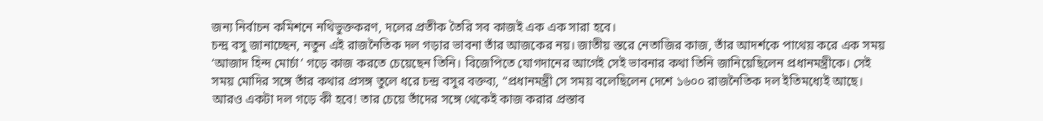জন্য নির্বাচন কমিশনে নথিভুক্তকরণ, দলের প্রতীক তৈরি সব কাজই এক এক সারা হবে।
চন্দ্র বসু জানাচ্ছেন, নতুন এই রাজনৈতিক দল গড়ার ভাবনা তাঁর আজকের নয়। জাতীয় স্তরে নেতাজির কাজ, তাঁর আদর্শকে পাথেয় করে এক সময় ‘আজাদ হিন্দ মোর্চা’ গড়ে কাজ করতে চেয়েছেন তিনি। বিজেপিতে যোগদানের আগেই সেই ভাবনার কথা তিনি জানিয়েছিলেন প্রধানমন্ত্রীকে। সেই সময় মোদির সঙ্গে তাঁর কথার প্রসঙ্গ তুলে ধরে চন্দ্র বসুর বক্তব্য, “প্রধানমন্ত্রী সে সময় বলেছিলেন দেশে ১৬০০ রাজনৈতিক দল ইতিমধ্যেই আছে। আরও একটা দল গড়ে কী হবে! তার চেয়ে তাঁদের সঙ্গে থেকেই কাজ করার প্রস্তাব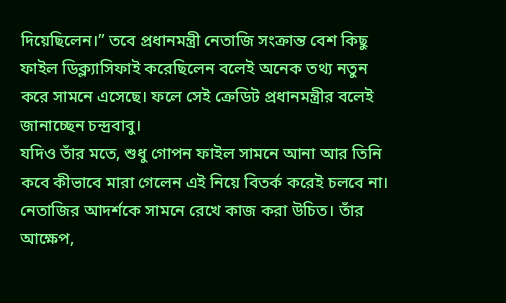দিয়েছিলেন।” তবে প্রধানমন্ত্রী নেতাজি সংক্রান্ত বেশ কিছু ফাইল ডিক্ল্যাসিফাই করেছিলেন বলেই অনেক তথ্য নতুন করে সামনে এসেছে। ফলে সেই ক্রেডিট প্রধানমন্ত্রীর বলেই জানাচ্ছেন চন্দ্রবাবু।
যদিও তাঁর মতে, শুধু গোপন ফাইল সামনে আনা আর তিনি কবে কীভাবে মারা গেলেন এই নিয়ে বিতর্ক করেই চলবে না। নেতাজির আদর্শকে সামনে রেখে কাজ করা উচিত। তাঁর আক্ষেপ,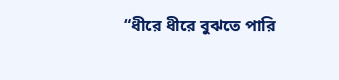“ধীরে ধীরে বুঝতে পারি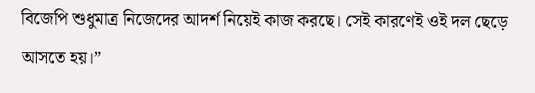বিজেপি শুধুমাত্র নিজেদের আদর্শ নিয়েই কাজ করছে। সেই কারণেই ওই দল ছেড়ে আসতে হয়।”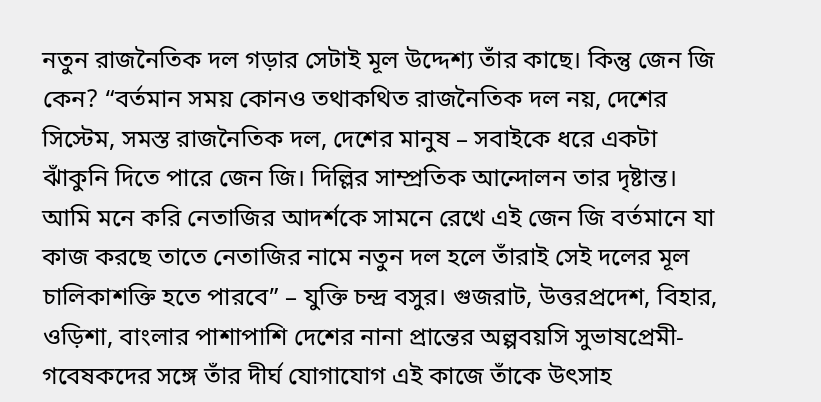নতুন রাজনৈতিক দল গড়ার সেটাই মূল উদ্দেশ্য তাঁর কাছে। কিন্তু জেন জি কেন? “বর্তমান সময় কোনও তথাকথিত রাজনৈতিক দল নয়, দেশের সিস্টেম, সমস্ত রাজনৈতিক দল, দেশের মানুষ – সবাইকে ধরে একটা ঝাঁকুনি দিতে পারে জেন জি। দিল্লির সাম্প্রতিক আন্দোলন তার দৃষ্টান্ত। আমি মনে করি নেতাজির আদর্শকে সামনে রেখে এই জেন জি বর্তমানে যা কাজ করছে তাতে নেতাজির নামে নতুন দল হলে তাঁরাই সেই দলের মূল চালিকাশক্তি হতে পারবে” – যুক্তি চন্দ্র বসুর। গুজরাট, উত্তরপ্রদেশ, বিহার, ওড়িশা, বাংলার পাশাপাশি দেশের নানা প্রান্তের অল্পবয়সি সুভাষপ্রেমী-গবেষকদের সঙ্গে তাঁর দীর্ঘ যোগাযোগ এই কাজে তাঁকে উৎসাহ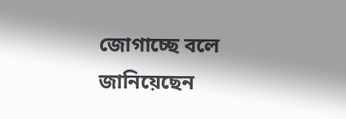জোগাচ্ছে বলে জানিয়েছেন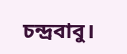চন্দ্রবাবু।